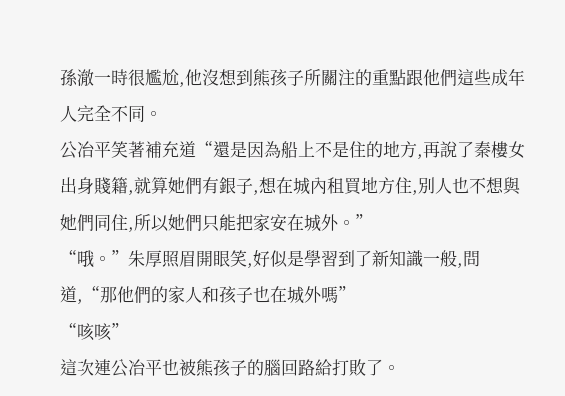孫澈一時很尷尬,他沒想到熊孩子所關注的重點跟他們這些成年人完全不同。
公冶平笑著補充道“還是因為船上不是住的地方,再說了秦樓女出身賤籍,就算她們有銀子,想在城內租買地方住,別人也不想與她們同住,所以她們只能把家安在城外。”
“哦。”朱厚照眉開眼笑,好似是學習到了新知識一般,問道,“那他們的家人和孩子也在城外嗎”
“咳咳”
這次連公冶平也被熊孩子的腦回路給打敗了。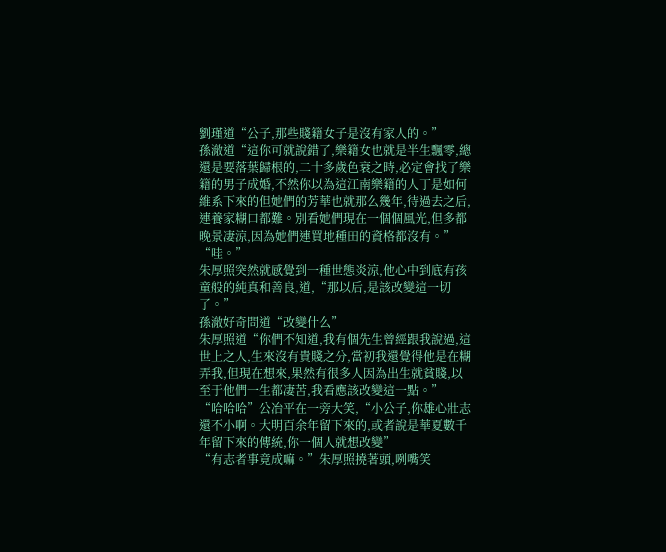劉瑾道“公子,那些賤籍女子是沒有家人的。”
孫澈道“這你可就說錯了,樂籍女也就是半生飄零,總還是要落葉歸根的,二十多歲色衰之時,必定會找了樂籍的男子成婚,不然你以為這江南樂籍的人丁是如何維系下來的但她們的芳華也就那么幾年,待過去之后,連養家糊口都難。別看她們現在一個個風光,但多都晚景凄涼,因為她們連買地種田的資格都沒有。”
“哇。”
朱厚照突然就感覺到一種世態炎涼,他心中到底有孩童般的純真和善良,道,“那以后,是該改變這一切了。”
孫澈好奇問道“改變什么”
朱厚照道“你們不知道,我有個先生曾經跟我說過,這世上之人,生來沒有貴賤之分,當初我還覺得他是在糊弄我,但現在想來,果然有很多人因為出生就貧賤,以至于他們一生都凄苦,我看應該改變這一點。”
“哈哈哈”公冶平在一旁大笑,“小公子,你雄心壯志還不小啊。大明百余年留下來的,或者說是華夏數千年留下來的傳統,你一個人就想改變”
“有志者事竟成嘛。”朱厚照撓著頭,咧嘴笑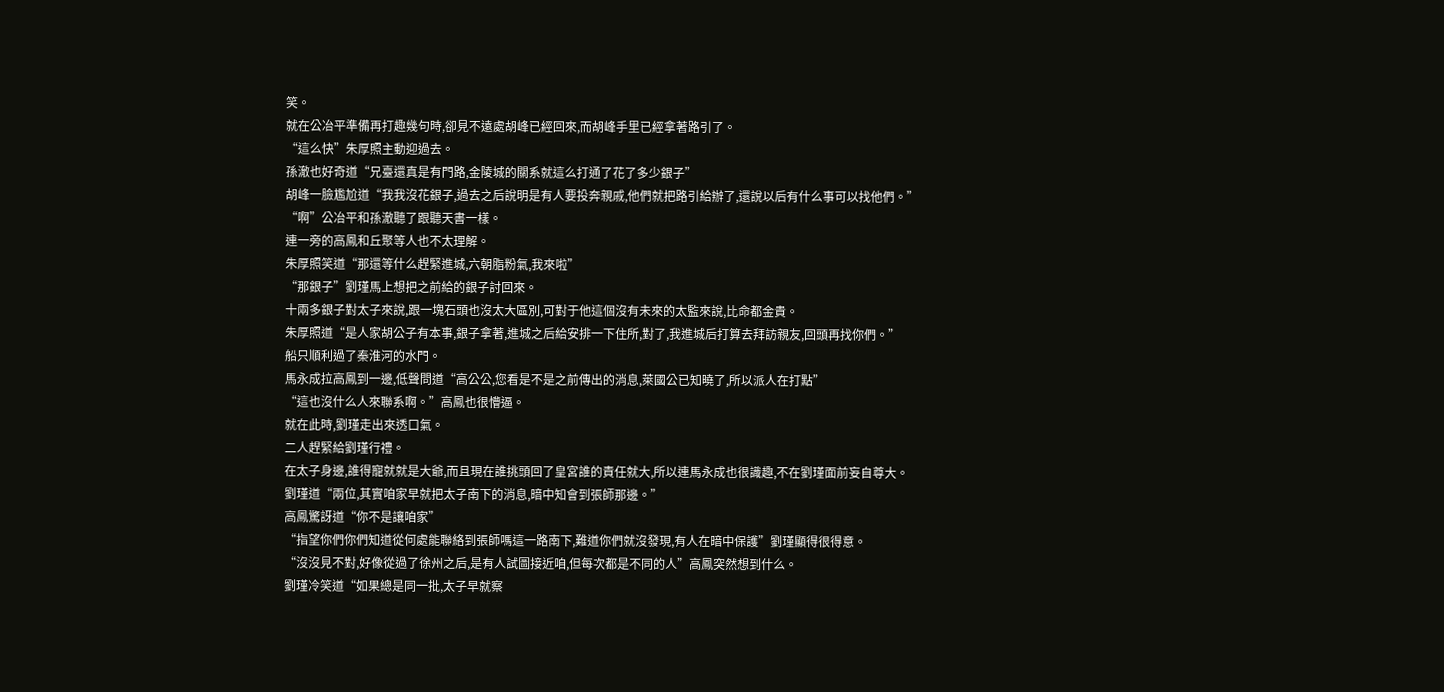笑。
就在公冶平準備再打趣幾句時,卻見不遠處胡峰已經回來,而胡峰手里已經拿著路引了。
“這么快”朱厚照主動迎過去。
孫澈也好奇道“兄臺還真是有門路,金陵城的關系就這么打通了花了多少銀子”
胡峰一臉尷尬道“我我沒花銀子,過去之后說明是有人要投奔親戚,他們就把路引給辦了,還說以后有什么事可以找他們。”
“啊”公冶平和孫澈聽了跟聽天書一樣。
連一旁的高鳳和丘聚等人也不太理解。
朱厚照笑道“那還等什么趕緊進城,六朝脂粉氣,我來啦”
“那銀子”劉瑾馬上想把之前給的銀子討回來。
十兩多銀子對太子來說,跟一塊石頭也沒太大區別,可對于他這個沒有未來的太監來說,比命都金貴。
朱厚照道“是人家胡公子有本事,銀子拿著,進城之后給安排一下住所,對了,我進城后打算去拜訪親友,回頭再找你們。”
船只順利過了秦淮河的水門。
馬永成拉高鳳到一邊,低聲問道“高公公,您看是不是之前傳出的消息,萊國公已知曉了,所以派人在打點”
“這也沒什么人來聯系啊。”高鳳也很懵逼。
就在此時,劉瑾走出來透口氣。
二人趕緊給劉瑾行禮。
在太子身邊,誰得寵就就是大爺,而且現在誰挑頭回了皇宮誰的責任就大,所以連馬永成也很識趣,不在劉瑾面前妄自尊大。
劉瑾道“兩位,其實咱家早就把太子南下的消息,暗中知會到張師那邊。”
高鳳驚訝道“你不是讓咱家”
“指望你們你們知道從何處能聯絡到張師嗎這一路南下,難道你們就沒發現,有人在暗中保護”劉瑾顯得很得意。
“沒沒見不對,好像從過了徐州之后,是有人試圖接近咱,但每次都是不同的人”高鳳突然想到什么。
劉瑾冷笑道“如果總是同一批,太子早就察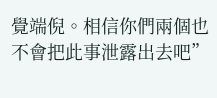覺端倪。相信你們兩個也不會把此事泄露出去吧”